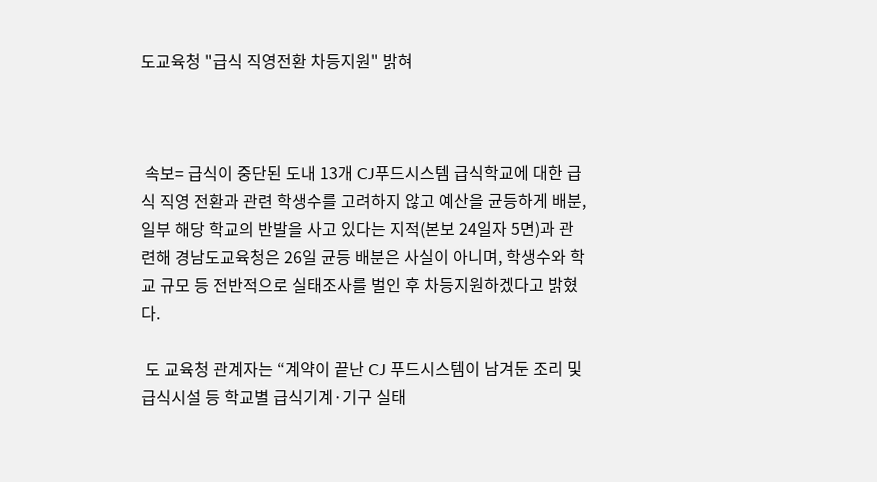도교육청 "급식 직영전환 차등지원" 밝혀



 속보= 급식이 중단된 도내 13개 CJ푸드시스템 급식학교에 대한 급식 직영 전환과 관련 학생수를 고려하지 않고 예산을 균등하게 배분, 일부 해당 학교의 반발을 사고 있다는 지적(본보 24일자 5면)과 관련해 경남도교육청은 26일 균등 배분은 사실이 아니며, 학생수와 학교 규모 등 전반적으로 실태조사를 벌인 후 차등지원하겠다고 밝혔다.

 도 교육청 관계자는 “계약이 끝난 CJ 푸드시스템이 남겨둔 조리 및 급식시설 등 학교별 급식기계·기구 실태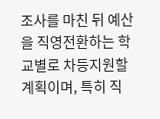조사를 마친 뒤 예산을 직영전환하는 학교별로 차등지원할 계획이며, 특히 직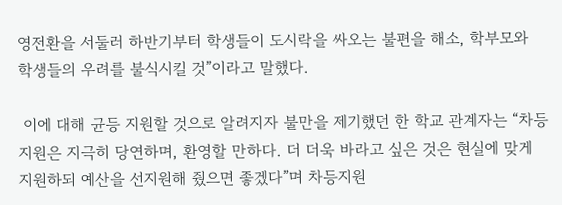영전환을 서둘러 하반기부터 학생들이 도시락을 싸오는 불편을 해소, 학부모와 학생들의 우려를 불식시킬 것”이라고 말했다.

 이에 대해 균등 지원할 것으로 알려지자 불만을 제기했던 한 학교 관계자는 “차등지원은 지극히 당연하며, 환영할 만하다. 더 더욱 바라고 싶은 것은 현실에 맞게 지원하되 예산을 선지원해 줬으면 좋겠다”며 차등지원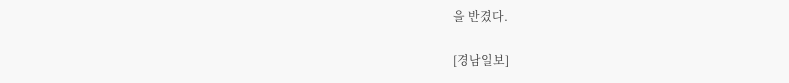을 반겼다.

[경남일보]